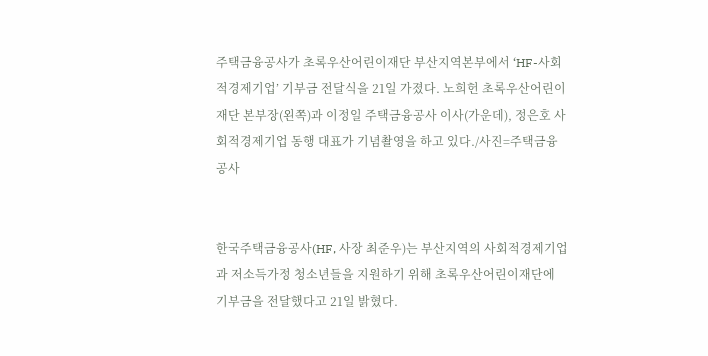주택금융공사가 초록우산어린이재단 부산지역본부에서 ‘HF-사회적경제기업’ 기부금 전달식을 21일 가졌다. 노희헌 초록우산어린이재단 본부장(왼쪽)과 이정일 주택금융공사 이사(가운데), 정은호 사회적경제기업 동행 대표가 기념촬영을 하고 있다./사진=주택금융공사


한국주택금융공사(HF, 사장 최준우)는 부산지역의 사회적경제기업과 저소득가정 청소년들을 지원하기 위해 초록우산어린이재단에 기부금을 전달했다고 21일 밝혔다.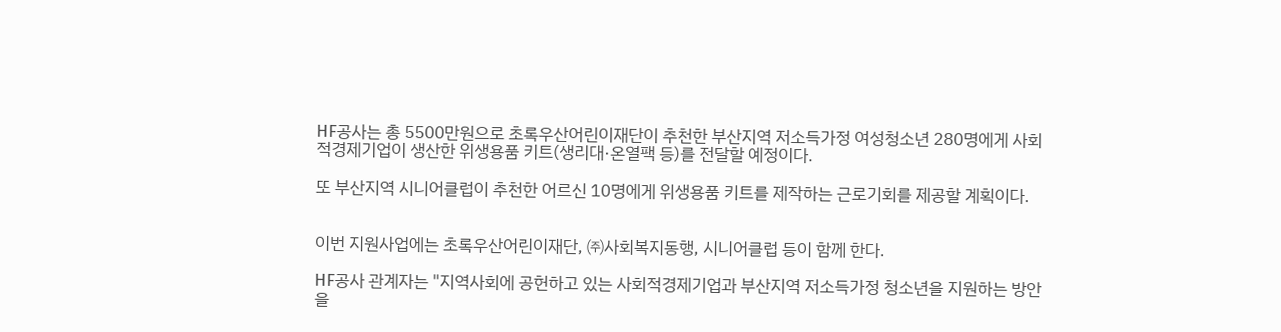HF공사는 총 5500만원으로 초록우산어린이재단이 추천한 부산지역 저소득가정 여성청소년 280명에게 사회적경제기업이 생산한 위생용품 키트(생리대·온열팩 등)를 전달할 예정이다.

또 부산지역 시니어클럽이 추천한 어르신 10명에게 위생용품 키트를 제작하는 근로기회를 제공할 계획이다.


이번 지원사업에는 초록우산어린이재단, ㈜사회복지동행, 시니어클럽 등이 함께 한다.

HF공사 관계자는 "지역사회에 공헌하고 있는 사회적경제기업과 부산지역 저소득가정 청소년을 지원하는 방안을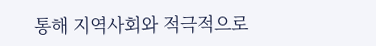통해 지역사회와 적극적으로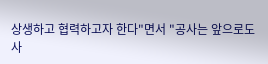상생하고 협력하고자 한다"면서 "공사는 앞으로도 사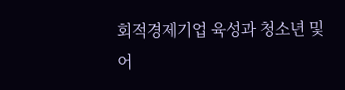회적경제기업 육성과 청소년 및 어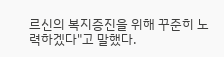르신의 복지증진을 위해 꾸준히 노력하겠다"고 말했다.